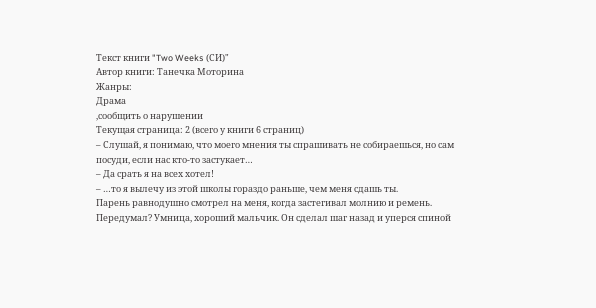Текст книги "Two Weeks (СИ)"
Автор книги: Танечка Моторина
Жанры:
Драма
,сообщить о нарушении
Текущая страница: 2 (всего у книги 6 страниц)
– Слушай, я понимаю, что моего мнения ты спрашивать не собираешься, но сам посуди, если нас кто-то застукает…
– Да срать я на всех хотел!
– …то я вылечу из этой школы гораздо раньше, чем меня сдашь ты.
Парень равнодушно смотрел на меня, когда застегивал молнию и ремень. Передумал? Умница, хороший мальчик. Он сделал шаг назад и уперся спиной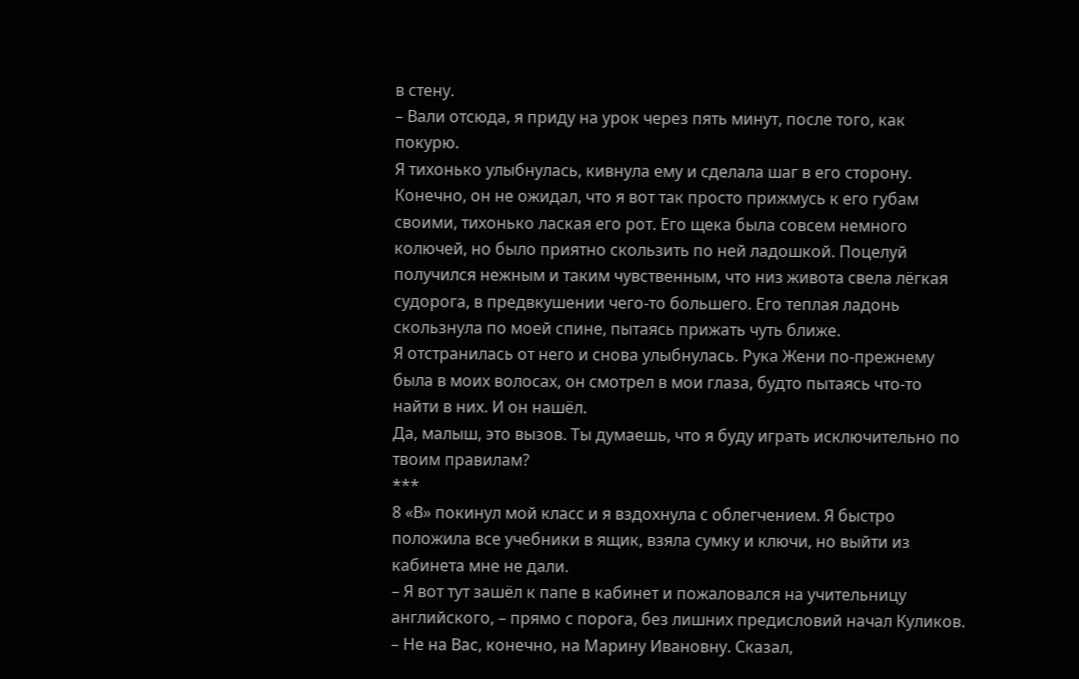в стену.
– Вали отсюда, я приду на урок через пять минут, после того, как покурю.
Я тихонько улыбнулась, кивнула ему и сделала шаг в его сторону. Конечно, он не ожидал, что я вот так просто прижмусь к его губам своими, тихонько лаская его рот. Его щека была совсем немного колючей, но было приятно скользить по ней ладошкой. Поцелуй получился нежным и таким чувственным, что низ живота свела лёгкая судорога, в предвкушении чего-то большего. Его теплая ладонь скользнула по моей спине, пытаясь прижать чуть ближе.
Я отстранилась от него и снова улыбнулась. Рука Жени по-прежнему была в моих волосах, он смотрел в мои глаза, будто пытаясь что-то найти в них. И он нашёл.
Да, малыш, это вызов. Ты думаешь, что я буду играть исключительно по твоим правилам?
***
8 «В» покинул мой класс и я вздохнула с облегчением. Я быстро положила все учебники в ящик, взяла сумку и ключи, но выйти из кабинета мне не дали.
– Я вот тут зашёл к папе в кабинет и пожаловался на учительницу английского, – прямо с порога, без лишних предисловий начал Куликов. – Не на Вас, конечно, на Марину Ивановну. Сказал,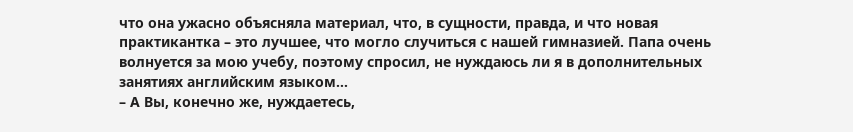что она ужасно объясняла материал, что, в сущности, правда, и что новая практикантка – это лучшее, что могло случиться с нашей гимназией. Папа очень волнуется за мою учебу, поэтому спросил, не нуждаюсь ли я в дополнительных занятиях английским языком…
– А Вы, конечно же, нуждаетесь,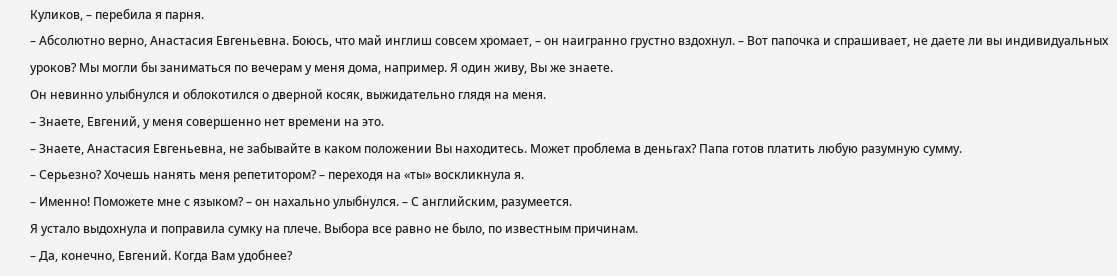Куликов, – перебила я парня.
– Абсолютно верно, Анастасия Евгеньевна. Боюсь, что май инглиш совсем хромает, – он наигранно грустно вздохнул. – Вот папочка и спрашивает, не даете ли вы индивидуальных уроков? Мы могли бы заниматься по вечерам у меня дома, например. Я один живу, Вы же знаете.
Он невинно улыбнулся и облокотился о дверной косяк, выжидательно глядя на меня.
– Знаете, Евгений, у меня совершенно нет времени на это.
– Знаете, Анастасия Евгеньевна, не забывайте в каком положении Вы находитесь. Может проблема в деньгах? Папа готов платить любую разумную сумму.
– Серьезно? Хочешь нанять меня репетитором? – переходя на «ты» воскликнула я.
– Именно! Поможете мне с языком? – он нахально улыбнулся. – С английским, разумеется.
Я устало выдохнула и поправила сумку на плече. Выбора все равно не было, по известным причинам.
– Да, конечно, Евгений. Когда Вам удобнее?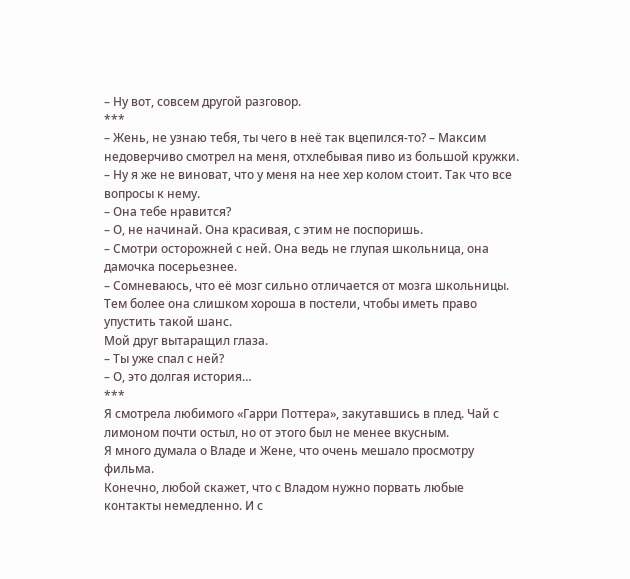– Ну вот, совсем другой разговор.
***
– Жень, не узнаю тебя, ты чего в неё так вцепился-то? – Максим недоверчиво смотрел на меня, отхлебывая пиво из большой кружки.
– Ну я же не виноват, что у меня на нее хер колом стоит. Так что все вопросы к нему.
– Она тебе нравится?
– О, не начинай. Она красивая, с этим не поспоришь.
– Смотри осторожней с ней. Она ведь не глупая школьница, она дамочка посерьезнее.
– Сомневаюсь, что её мозг сильно отличается от мозга школьницы. Тем более она слишком хороша в постели, чтобы иметь право упустить такой шанс.
Мой друг вытаращил глаза.
– Ты уже спал с ней?
– О, это долгая история…
***
Я смотрела любимого «Гарри Поттера», закутавшись в плед. Чай с лимоном почти остыл, но от этого был не менее вкусным.
Я много думала о Владе и Жене, что очень мешало просмотру фильма.
Конечно, любой скажет, что с Владом нужно порвать любые контакты немедленно. И с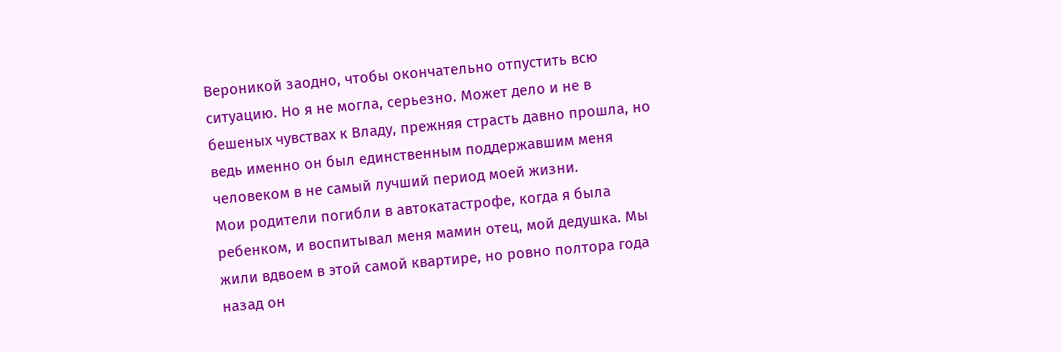Вероникой заодно, чтобы окончательно отпустить всю ситуацию. Но я не могла, серьезно. Может дело и не в бешеных чувствах к Владу, прежняя страсть давно прошла, но ведь именно он был единственным поддержавшим меня человеком в не самый лучший период моей жизни.
Мои родители погибли в автокатастрофе, когда я была ребенком, и воспитывал меня мамин отец, мой дедушка. Мы жили вдвоем в этой самой квартире, но ровно полтора года назад он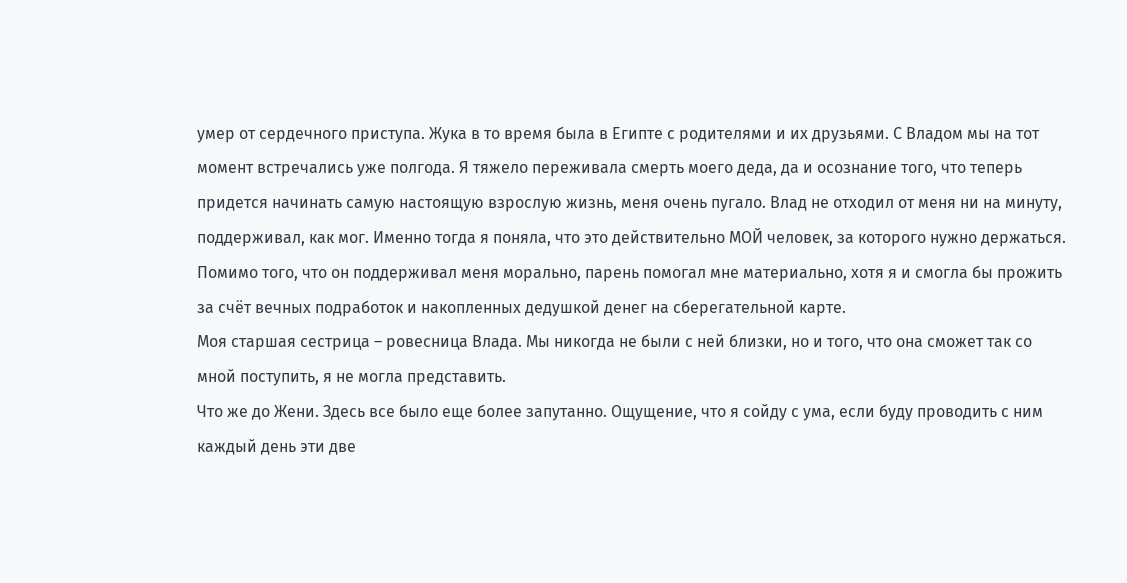умер от сердечного приступа. Жука в то время была в Египте с родителями и их друзьями. С Владом мы на тот момент встречались уже полгода. Я тяжело переживала смерть моего деда, да и осознание того, что теперь придется начинать самую настоящую взрослую жизнь, меня очень пугало. Влад не отходил от меня ни на минуту, поддерживал, как мог. Именно тогда я поняла, что это действительно МОЙ человек, за которого нужно держаться. Помимо того, что он поддерживал меня морально, парень помогал мне материально, хотя я и смогла бы прожить за счёт вечных подработок и накопленных дедушкой денег на сберегательной карте.
Моя старшая сестрица – ровесница Влада. Мы никогда не были с ней близки, но и того, что она сможет так со мной поступить, я не могла представить.
Что же до Жени. Здесь все было еще более запутанно. Ощущение, что я сойду с ума, если буду проводить с ним каждый день эти две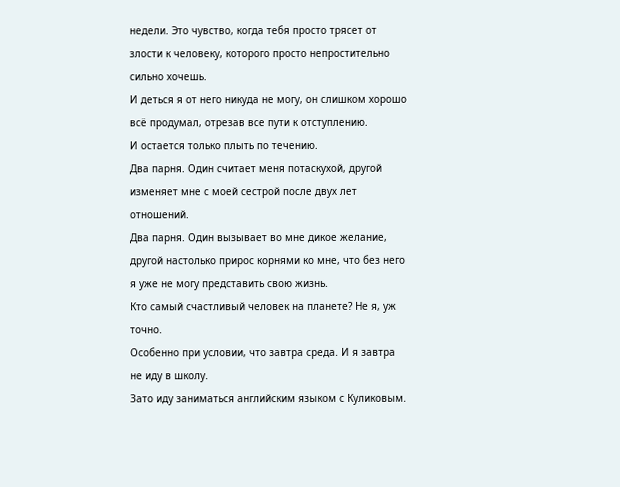недели. Это чувство, когда тебя просто трясет от злости к человеку, которого просто непростительно сильно хочешь.
И деться я от него никуда не могу, он слишком хорошо всё продумал, отрезав все пути к отступлению.
И остается только плыть по течению.
Два парня. Один считает меня потаскухой, другой изменяет мне с моей сестрой после двух лет отношений.
Два парня. Один вызывает во мне дикое желание, другой настолько прирос корнями ко мне, что без него я уже не могу представить свою жизнь.
Кто самый счастливый человек на планете? Не я, уж точно.
Особенно при условии, что завтра среда. И я завтра не иду в школу.
Зато иду заниматься английским языком с Куликовым.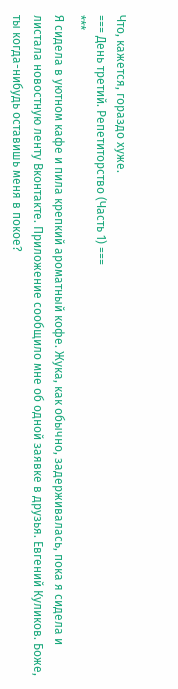Что, кажется, гораздо хуже.
=== День третий. Репетиторство (Часть 1) ===
***
Я сидела в уютном кафе и пила крепкий ароматный кофе. Жука, как обычно, задерживалась, пока я сидела и листала новостную ленту Вконтакте. Приложение сообщило мне об одной заявке в друзья. Евгений Куликов. Боже, ты когда-нибудь оставишь меня в покое?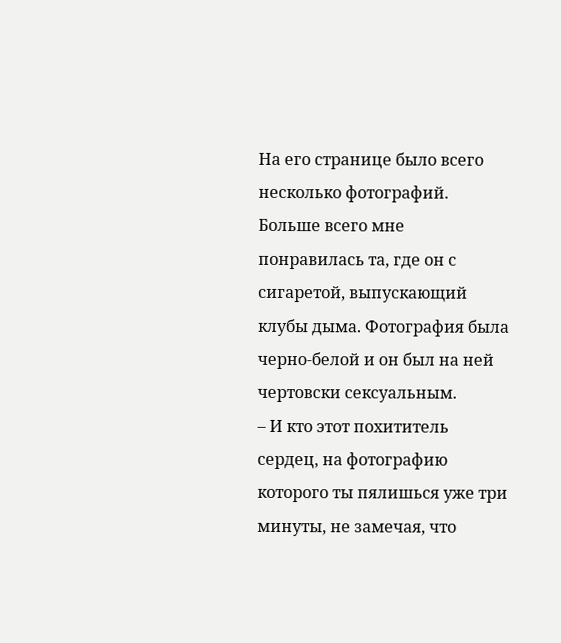На его странице было всего несколько фотографий. Больше всего мне понравилась та, где он с сигаретой, выпускающий клубы дыма. Фотография была черно-белой и он был на ней чертовски сексуальным.
– И кто этот похититель сердец, на фотографию которого ты пялишься уже три минуты, не замечая, что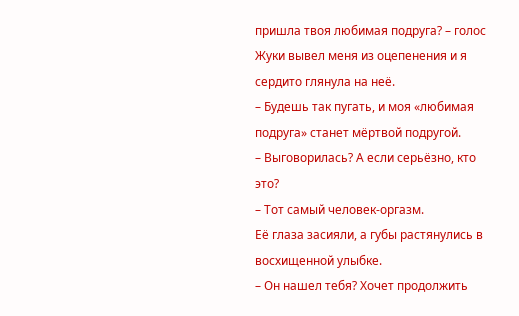пришла твоя любимая подруга? – голос Жуки вывел меня из оцепенения и я сердито глянула на неё.
– Будешь так пугать, и моя «любимая подруга» станет мёртвой подругой.
– Выговорилась? А если серьёзно, кто это?
– Тот самый человек-оргазм.
Её глаза засияли, а губы растянулись в восхищенной улыбке.
– Он нашел тебя? Хочет продолжить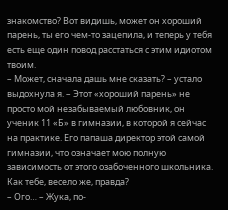знакомство? Вот видишь, может он хороший парень, ты его чем-то зацепила, и теперь у тебя есть еще один повод расстаться с этим идиотом твоим.
– Может, сначала дашь мне сказать? – устало выдохнула я. – Этот «хороший парень» не просто мой незабываемый любовник, он ученик 11 «Б» в гимназии, в которой я сейчас на практике. Его папаша директор этой самой гимназии, что означает мою полную зависимость от этого озабоченного школьника. Как тебе, весело же, правда?
– Ого… – Жука, по-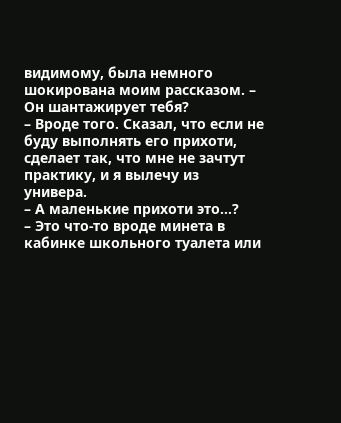видимому, была немного шокирована моим рассказом. – Он шантажирует тебя?
– Вроде того. Сказал, что если не буду выполнять его прихоти, сделает так, что мне не зачтут практику, и я вылечу из универа.
– А маленькие прихоти это…?
– Это что-то вроде минета в кабинке школьного туалета или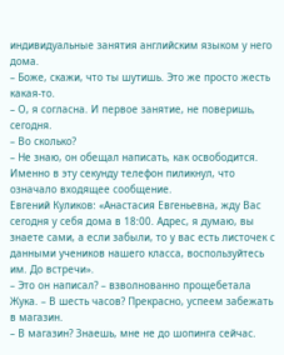индивидуальные занятия английским языком у него дома.
– Боже, скажи, что ты шутишь. Это же просто жесть какая-то.
– О, я согласна. И первое занятие, не поверишь, сегодня.
– Во сколько?
– Не знаю, он обещал написать, как освободится.
Именно в эту секунду телефон пиликнул, что означало входящее сообщение.
Евгений Куликов: «Анастасия Евгеньевна, жду Вас сегодня у себя дома в 18:00. Адрес, я думаю, вы знаете сами, а если забыли, то у вас есть листочек с данными учеников нашего класса, воспользуйтесь им. До встречи».
– Это он написал? – взволнованно прощебетала Жука. – В шесть часов? Прекрасно, успеем забежать в магазин.
– В магазин? Знаешь, мне не до шопинга сейчас.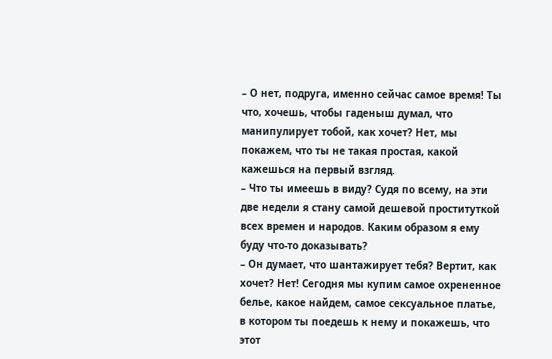– О нет, подруга, именно сейчас самое время! Ты что, хочешь, чтобы гаденыш думал, что манипулирует тобой, как хочет? Нет, мы покажем, что ты не такая простая, какой кажешься на первый взгляд.
– Что ты имеешь в виду? Судя по всему, на эти две недели я стану самой дешевой проституткой всех времен и народов. Каким образом я ему буду что-то доказывать?
– Он думает, что шантажирует тебя? Вертит, как хочет? Нет! Сегодня мы купим самое охрененное белье, какое найдем, самое сексуальное платье, в котором ты поедешь к нему и покажешь, что этот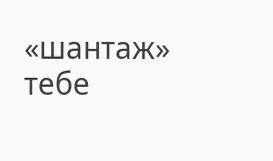«шантаж» тебе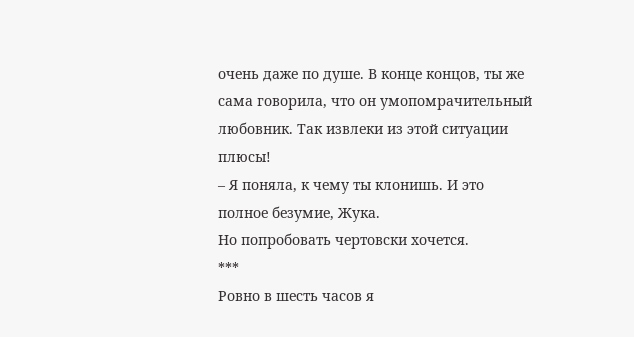очень даже по душе. В конце концов, ты же сама говорила, что он умопомрачительный любовник. Так извлеки из этой ситуации плюсы!
– Я поняла, к чему ты клонишь. И это полное безумие, Жука.
Но попробовать чертовски хочется.
***
Ровно в шесть часов я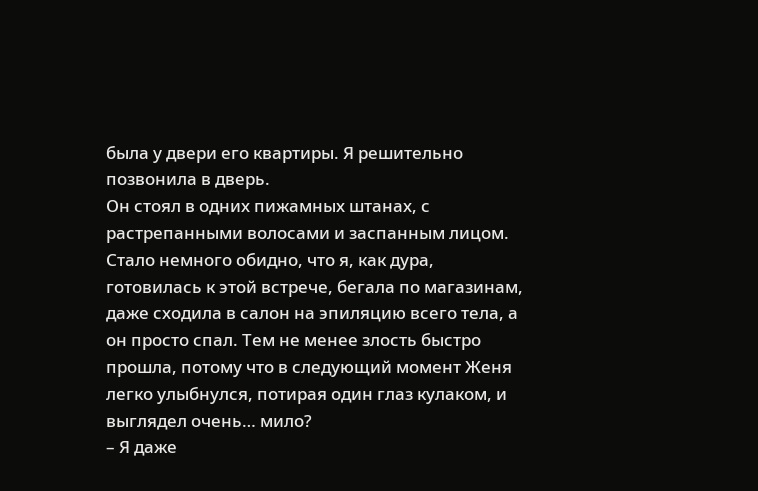была у двери его квартиры. Я решительно позвонила в дверь.
Он стоял в одних пижамных штанах, с растрепанными волосами и заспанным лицом. Стало немного обидно, что я, как дура, готовилась к этой встрече, бегала по магазинам, даже сходила в салон на эпиляцию всего тела, а он просто спал. Тем не менее злость быстро прошла, потому что в следующий момент Женя легко улыбнулся, потирая один глаз кулаком, и выглядел очень… мило?
– Я даже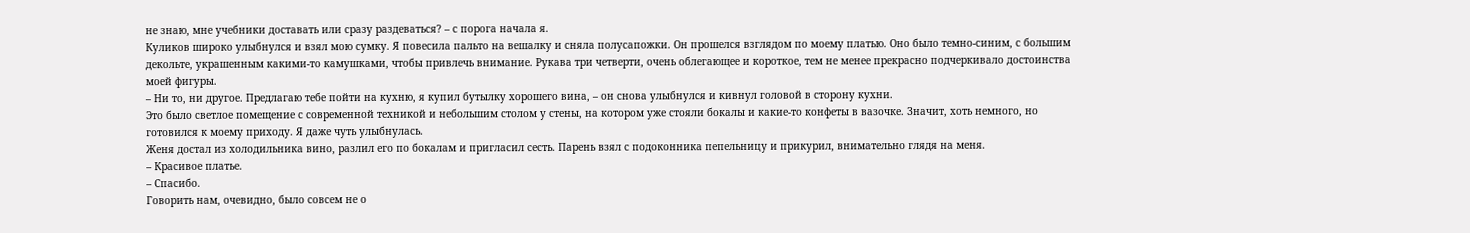не знаю, мне учебники доставать или сразу раздеваться? – с порога начала я.
Куликов широко улыбнулся и взял мою сумку. Я повесила пальто на вешалку и сняла полусапожки. Он прошелся взглядом по моему платью. Оно было темно-синим, с большим декольте, украшенным какими-то камушками, чтобы привлечь внимание. Рукава три четверти, очень облегающее и короткое, тем не менее прекрасно подчеркивало достоинства моей фигуры.
– Ни то, ни другое. Предлагаю тебе пойти на кухню, я купил бутылку хорошего вина, – он снова улыбнулся и кивнул головой в сторону кухни.
Это было светлое помещение с современной техникой и небольшим столом у стены, на котором уже стояли бокалы и какие-то конфеты в вазочке. Значит, хоть немного, но готовился к моему приходу. Я даже чуть улыбнулась.
Женя достал из холодильника вино, разлил его по бокалам и пригласил сесть. Парень взял с подоконника пепельницу и прикурил, внимательно глядя на меня.
– Красивое платье.
– Спасибо.
Говорить нам, очевидно, было совсем не о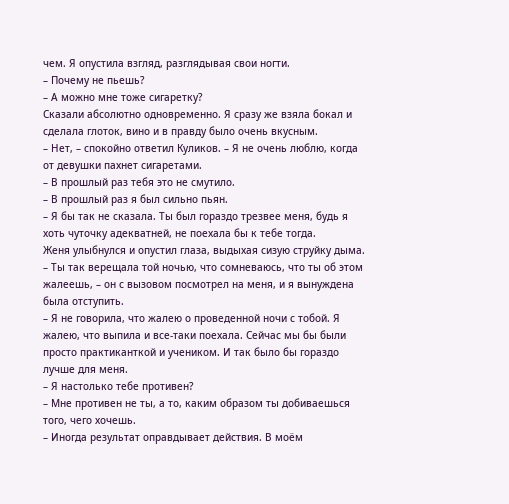чем. Я опустила взгляд, разглядывая свои ногти.
– Почему не пьешь?
– А можно мне тоже сигаретку?
Сказали абсолютно одновременно. Я сразу же взяла бокал и сделала глоток, вино и в правду было очень вкусным.
– Нет, – спокойно ответил Куликов. – Я не очень люблю, когда от девушки пахнет сигаретами.
– В прошлый раз тебя это не смутило.
– В прошлый раз я был сильно пьян.
– Я бы так не сказала. Ты был гораздо трезвее меня, будь я хоть чуточку адекватней, не поехала бы к тебе тогда.
Женя улыбнулся и опустил глаза, выдыхая сизую струйку дыма.
– Ты так верещала той ночью, что сомневаюсь, что ты об этом жалеешь, – он с вызовом посмотрел на меня, и я вынуждена была отступить.
– Я не говорила, что жалею о проведенной ночи с тобой. Я жалею, что выпила и все-таки поехала. Сейчас мы бы были просто практиканткой и учеником. И так было бы гораздо лучше для меня.
– Я настолько тебе противен?
– Мне противен не ты, а то, каким образом ты добиваешься того, чего хочешь.
– Иногда результат оправдывает действия. В моём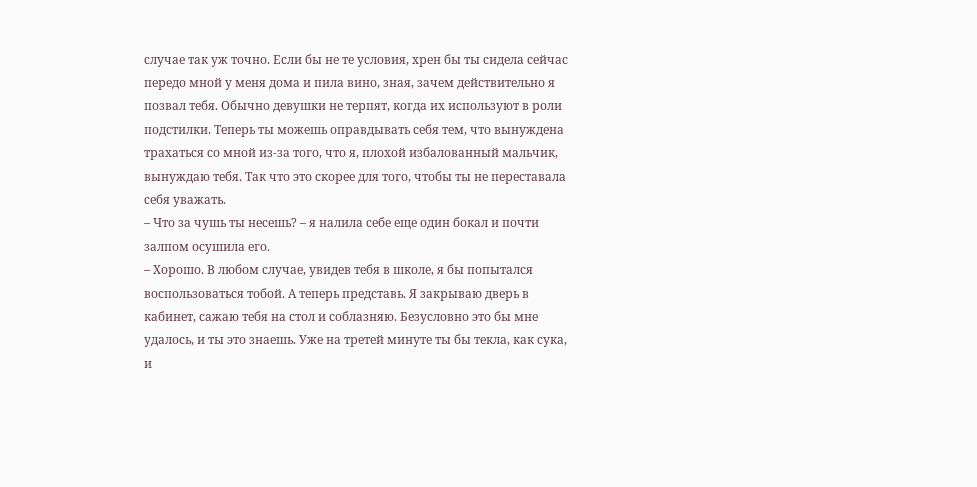случае так уж точно. Если бы не те условия, хрен бы ты сидела сейчас передо мной у меня дома и пила вино, зная, зачем действительно я позвал тебя. Обычно девушки не терпят, когда их используют в роли подстилки. Теперь ты можешь оправдывать себя тем, что вынуждена трахаться со мной из-за того, что я, плохой избалованный мальчик, вынуждаю тебя. Так что это скорее для того, чтобы ты не переставала себя уважать.
– Что за чушь ты несешь? – я налила себе еще один бокал и почти залпом осушила его.
– Хорошо. В любом случае, увидев тебя в школе, я бы попытался воспользоваться тобой. А теперь представь. Я закрываю дверь в кабинет, сажаю тебя на стол и соблазняю. Безусловно это бы мне удалось, и ты это знаешь. Уже на третей минуте ты бы текла, как сука, и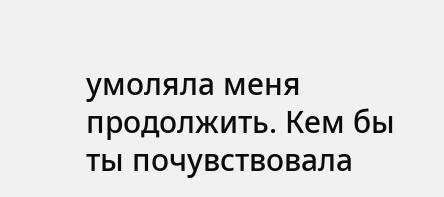умоляла меня продолжить. Кем бы ты почувствовала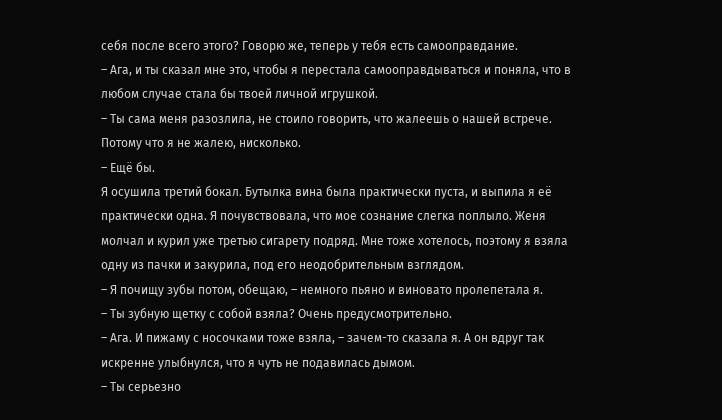себя после всего этого? Говорю же, теперь у тебя есть самооправдание.
– Ага, и ты сказал мне это, чтобы я перестала самооправдываться и поняла, что в любом случае стала бы твоей личной игрушкой.
– Ты сама меня разозлила, не стоило говорить, что жалеешь о нашей встрече. Потому что я не жалею, нисколько.
– Ещё бы.
Я осушила третий бокал. Бутылка вина была практически пуста, и выпила я её практически одна. Я почувствовала, что мое сознание слегка поплыло. Женя молчал и курил уже третью сигарету подряд. Мне тоже хотелось, поэтому я взяла одну из пачки и закурила, под его неодобрительным взглядом.
– Я почищу зубы потом, обещаю, – немного пьяно и виновато пролепетала я.
– Ты зубную щетку с собой взяла? Очень предусмотрительно.
– Ага. И пижаму с носочками тоже взяла, – зачем-то сказала я. А он вдруг так искренне улыбнулся, что я чуть не подавилась дымом.
– Ты серьезно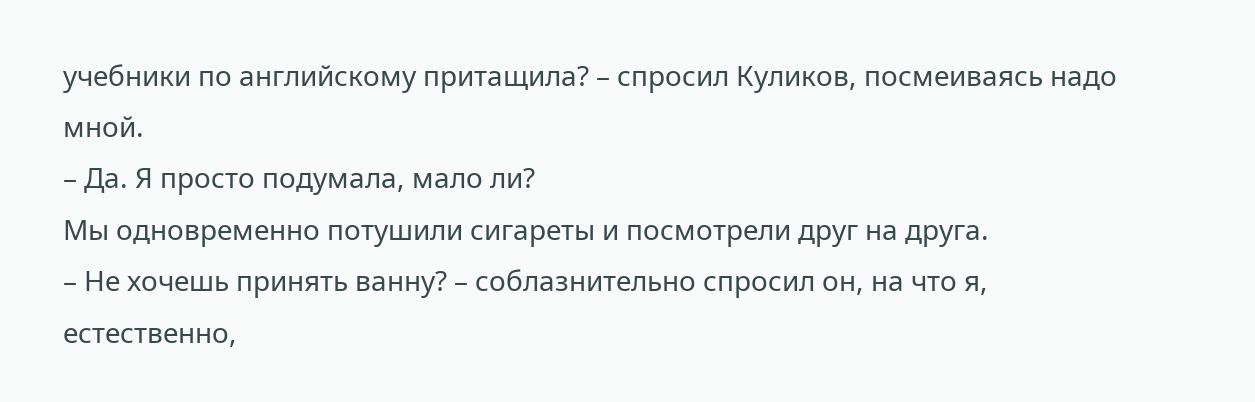учебники по английскому притащила? – спросил Куликов, посмеиваясь надо мной.
– Да. Я просто подумала, мало ли?
Мы одновременно потушили сигареты и посмотрели друг на друга.
– Не хочешь принять ванну? – соблазнительно спросил он, на что я, естественно,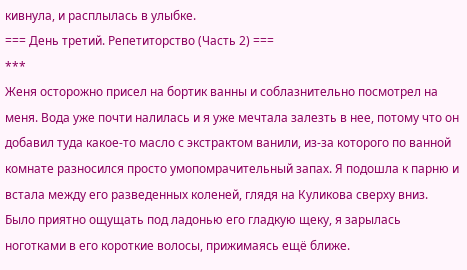кивнула, и расплылась в улыбке.
=== День третий. Репетиторство (Часть 2) ===
***
Женя осторожно присел на бортик ванны и соблазнительно посмотрел на меня. Вода уже почти налилась и я уже мечтала залезть в нее, потому что он добавил туда какое-то масло с экстрактом ванили, из-за которого по ванной комнате разносился просто умопомрачительный запах. Я подошла к парню и встала между его разведенных коленей, глядя на Куликова сверху вниз.
Было приятно ощущать под ладонью его гладкую щеку, я зарылась ноготками в его короткие волосы, прижимаясь ещё ближе.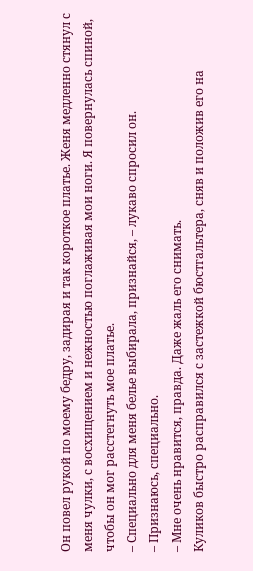Он повел рукой по моему бедру, задирая и так короткое платье. Женя медленно стянул с меня чулки, с восхищением и нежностью поглаживая мои ноги. Я повернулась спиной, чтобы он мог расстегнуть мое платье.
– Специально для меня белье выбирала, признайся, – лукаво спросил он.
– Признаюсь, специально.
– Мне очень нравится, правда. Даже жаль его снимать.
Куликов быстро расправился с застежкой бюстгальтера, сняв и положив его на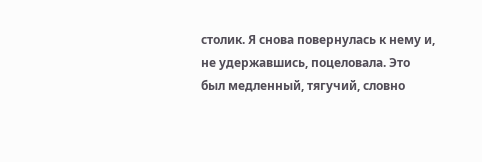столик. Я снова повернулась к нему и, не удержавшись, поцеловала. Это был медленный, тягучий, словно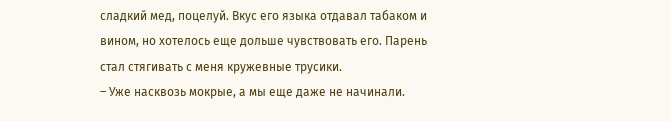сладкий мед, поцелуй. Вкус его языка отдавал табаком и вином, но хотелось еще дольше чувствовать его. Парень стал стягивать с меня кружевные трусики.
– Уже насквозь мокрые, а мы еще даже не начинали.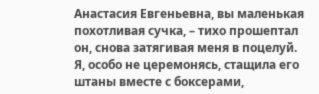Анастасия Евгеньевна, вы маленькая похотливая сучка, – тихо прошептал он, снова затягивая меня в поцелуй.
Я, особо не церемонясь, стащила его штаны вместе с боксерами,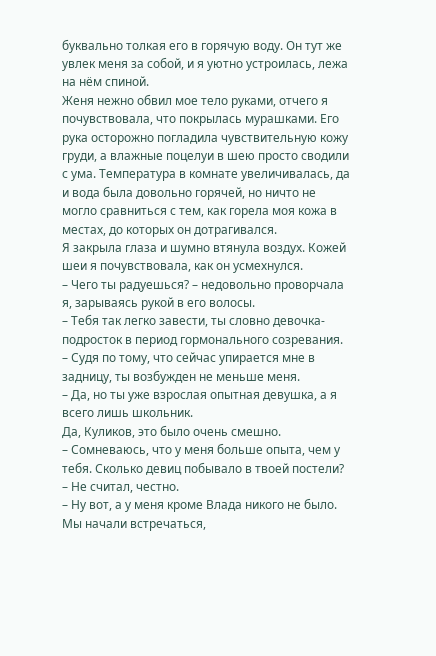буквально толкая его в горячую воду. Он тут же увлек меня за собой, и я уютно устроилась, лежа на нём спиной.
Женя нежно обвил мое тело руками, отчего я почувствовала, что покрылась мурашками. Его рука осторожно погладила чувствительную кожу груди, а влажные поцелуи в шею просто сводили с ума. Температура в комнате увеличивалась, да и вода была довольно горячей, но ничто не могло сравниться с тем, как горела моя кожа в местах, до которых он дотрагивался.
Я закрыла глаза и шумно втянула воздух. Кожей шеи я почувствовала, как он усмехнулся.
– Чего ты радуешься? – недовольно проворчала я, зарываясь рукой в его волосы.
– Тебя так легко завести, ты словно девочка-подросток в период гормонального созревания.
– Судя по тому, что сейчас упирается мне в задницу, ты возбужден не меньше меня.
– Да, но ты уже взрослая опытная девушка, а я всего лишь школьник.
Да, Куликов, это было очень смешно.
– Сомневаюсь, что у меня больше опыта, чем у тебя. Сколько девиц побывало в твоей постели?
– Не считал, честно.
– Ну вот, а у меня кроме Влада никого не было. Мы начали встречаться,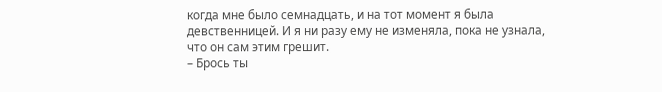когда мне было семнадцать, и на тот момент я была девственницей. И я ни разу ему не изменяла, пока не узнала, что он сам этим грешит.
– Брось ты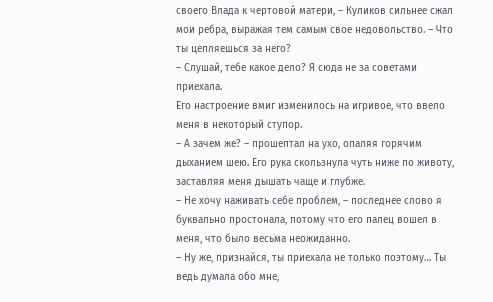своего Влада к чертовой матери, – Куликов сильнее сжал мои ребра, выражая тем самым свое недовольство. – Что ты цепляешься за него?
– Слушай, тебе какое дело? Я сюда не за советами приехала.
Его настроение вмиг изменилось на игривое, что ввело меня в некоторый ступор.
– А зачем же? – прошептал на ухо, опаляя горячим дыханием шею. Его рука скользнула чуть ниже по животу, заставляя меня дышать чаще и глубже.
– Не хочу наживать себе проблем, – последнее слово я буквально простонала, потому что его палец вошел в меня, что было весьма неожиданно.
– Ну же, признайся, ты приехала не только поэтому… Ты ведь думала обо мне,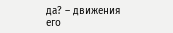да? – движения его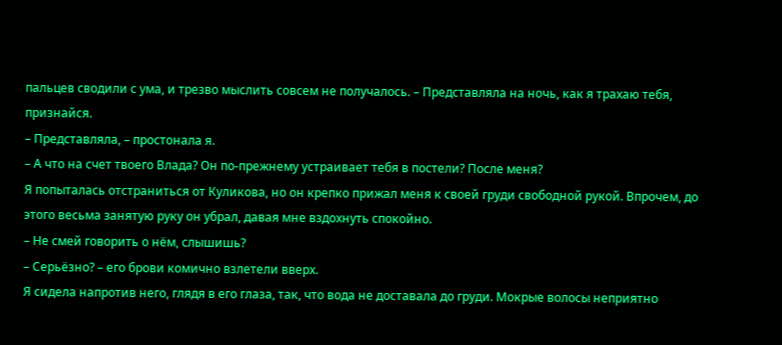пальцев сводили с ума, и трезво мыслить совсем не получалось. – Представляла на ночь, как я трахаю тебя, признайся.
– Представляла, – простонала я.
– А что на счет твоего Влада? Он по-прежнему устраивает тебя в постели? После меня?
Я попыталась отстраниться от Куликова, но он крепко прижал меня к своей груди свободной рукой. Впрочем, до этого весьма занятую руку он убрал, давая мне вздохнуть спокойно.
– Не смей говорить о нём, слышишь?
– Серьёзно? – его брови комично взлетели вверх.
Я сидела напротив него, глядя в его глаза, так, что вода не доставала до груди. Мокрые волосы неприятно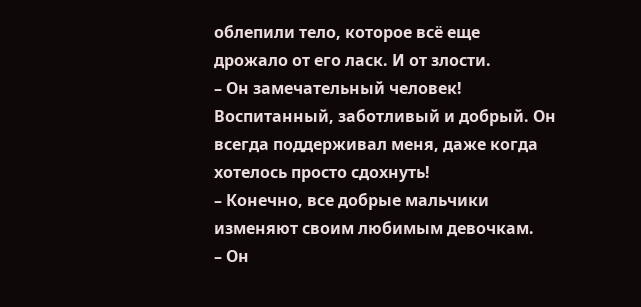облепили тело, которое всё еще дрожало от его ласк. И от злости.
– Он замечательный человек! Воспитанный, заботливый и добрый. Он всегда поддерживал меня, даже когда хотелось просто сдохнуть!
– Конечно, все добрые мальчики изменяют своим любимым девочкам.
– Он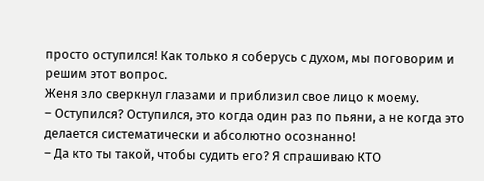просто оступился! Как только я соберусь с духом, мы поговорим и решим этот вопрос.
Женя зло сверкнул глазами и приблизил свое лицо к моему.
– Оступился? Оступился, это когда один раз по пьяни, а не когда это делается систематически и абсолютно осознанно!
– Да кто ты такой, чтобы судить его? Я спрашиваю КТО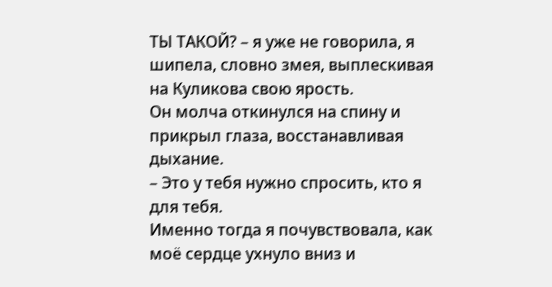ТЫ ТАКОЙ? – я уже не говорила, я шипела, словно змея, выплескивая на Куликова свою ярость.
Он молча откинулся на спину и прикрыл глаза, восстанавливая дыхание.
– Это у тебя нужно спросить, кто я для тебя.
Именно тогда я почувствовала, как моё сердце ухнуло вниз и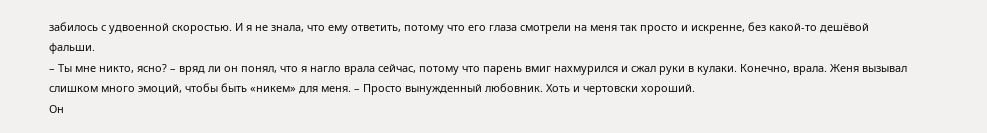забилось с удвоенной скоростью. И я не знала, что ему ответить, потому что его глаза смотрели на меня так просто и искренне, без какой-то дешёвой фальши.
– Ты мне никто, ясно? – вряд ли он понял, что я нагло врала сейчас, потому что парень вмиг нахмурился и сжал руки в кулаки. Конечно, врала. Женя вызывал слишком много эмоций, чтобы быть «никем» для меня. – Просто вынужденный любовник. Хоть и чертовски хороший.
Он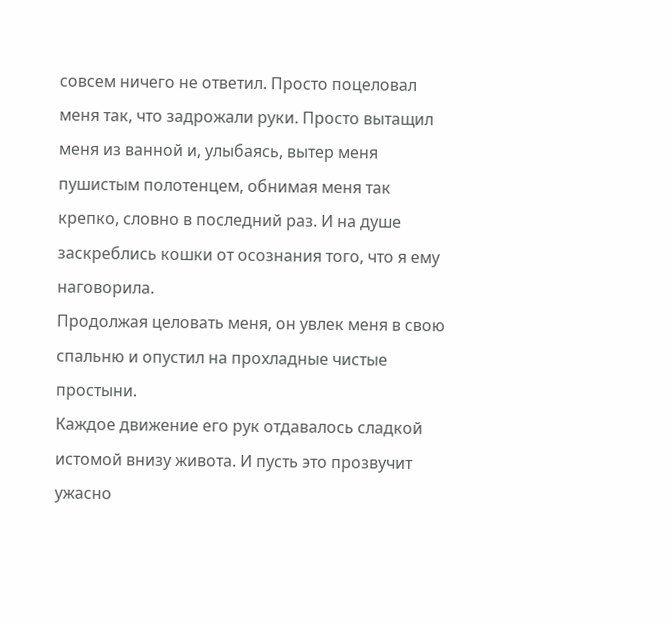совсем ничего не ответил. Просто поцеловал меня так, что задрожали руки. Просто вытащил меня из ванной и, улыбаясь, вытер меня пушистым полотенцем, обнимая меня так крепко, словно в последний раз. И на душе заскреблись кошки от осознания того, что я ему наговорила.
Продолжая целовать меня, он увлек меня в свою спальню и опустил на прохладные чистые простыни.
Каждое движение его рук отдавалось сладкой истомой внизу живота. И пусть это прозвучит ужасно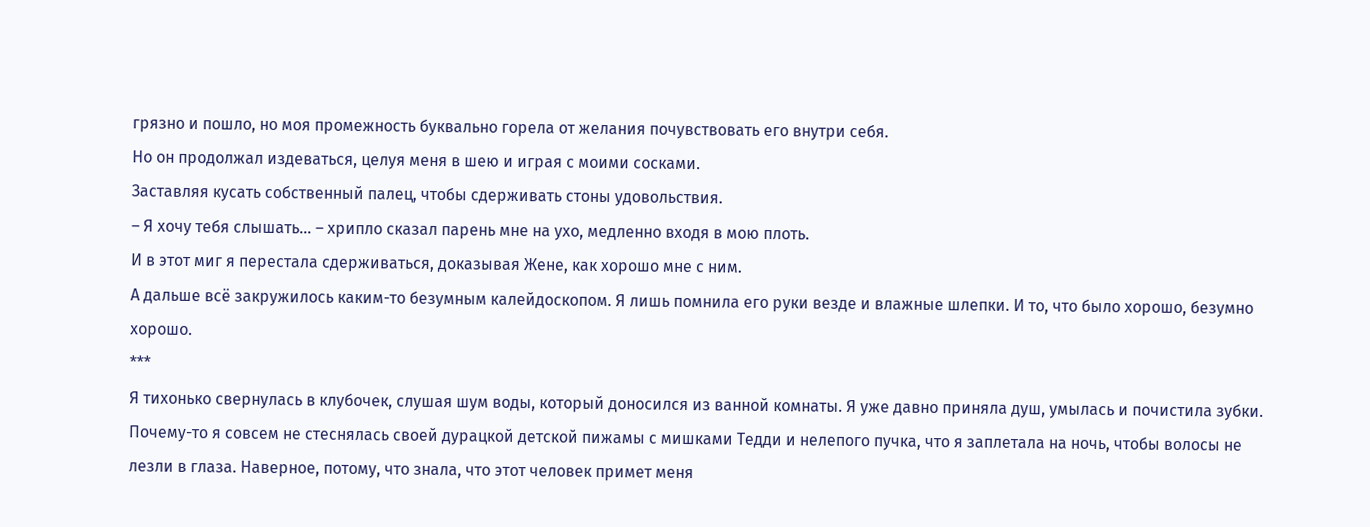грязно и пошло, но моя промежность буквально горела от желания почувствовать его внутри себя.
Но он продолжал издеваться, целуя меня в шею и играя с моими сосками.
Заставляя кусать собственный палец, чтобы сдерживать стоны удовольствия.
– Я хочу тебя слышать… – хрипло сказал парень мне на ухо, медленно входя в мою плоть.
И в этот миг я перестала сдерживаться, доказывая Жене, как хорошо мне с ним.
А дальше всё закружилось каким-то безумным калейдоскопом. Я лишь помнила его руки везде и влажные шлепки. И то, что было хорошо, безумно хорошо.
***
Я тихонько свернулась в клубочек, слушая шум воды, который доносился из ванной комнаты. Я уже давно приняла душ, умылась и почистила зубки. Почему-то я совсем не стеснялась своей дурацкой детской пижамы с мишками Тедди и нелепого пучка, что я заплетала на ночь, чтобы волосы не лезли в глаза. Наверное, потому, что знала, что этот человек примет меня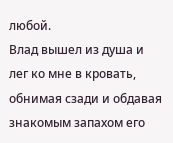любой.
Влад вышел из душа и лег ко мне в кровать, обнимая сзади и обдавая знакомым запахом его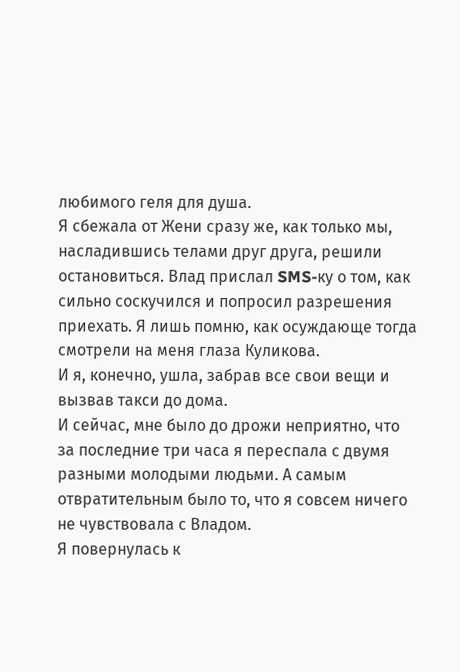любимого геля для душа.
Я сбежала от Жени сразу же, как только мы, насладившись телами друг друга, решили остановиться. Влад прислал SMS-ку о том, как сильно соскучился и попросил разрешения приехать. Я лишь помню, как осуждающе тогда смотрели на меня глаза Куликова.
И я, конечно, ушла, забрав все свои вещи и вызвав такси до дома.
И сейчас, мне было до дрожи неприятно, что за последние три часа я переспала с двумя разными молодыми людьми. А самым отвратительным было то, что я совсем ничего не чувствовала с Владом.
Я повернулась к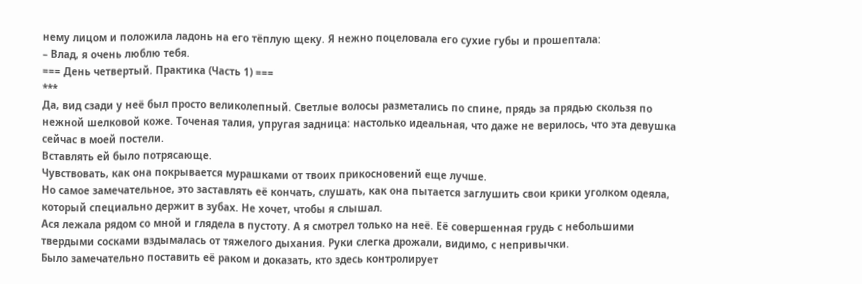нему лицом и положила ладонь на его тёплую щеку. Я нежно поцеловала его сухие губы и прошептала:
– Влад, я очень люблю тебя.
=== День четвертый. Практика (Часть 1) ===
***
Да, вид сзади у неё был просто великолепный. Светлые волосы разметались по спине, прядь за прядью скользя по нежной шелковой коже. Точеная талия, упругая задница: настолько идеальная, что даже не верилось, что эта девушка сейчас в моей постели.
Вставлять ей было потрясающе.
Чувствовать, как она покрывается мурашками от твоих прикосновений еще лучше.
Но самое замечательное, это заставлять её кончать, слушать, как она пытается заглушить свои крики уголком одеяла, который специально держит в зубах. Не хочет, чтобы я слышал.
Ася лежала рядом со мной и глядела в пустоту. А я смотрел только на неё. Её совершенная грудь с небольшими твердыми сосками вздымалась от тяжелого дыхания. Руки слегка дрожали, видимо, с непривычки.
Было замечательно поставить её раком и доказать, кто здесь контролирует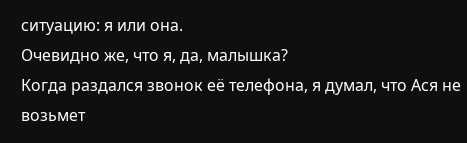ситуацию: я или она.
Очевидно же, что я, да, малышка?
Когда раздался звонок её телефона, я думал, что Ася не возьмет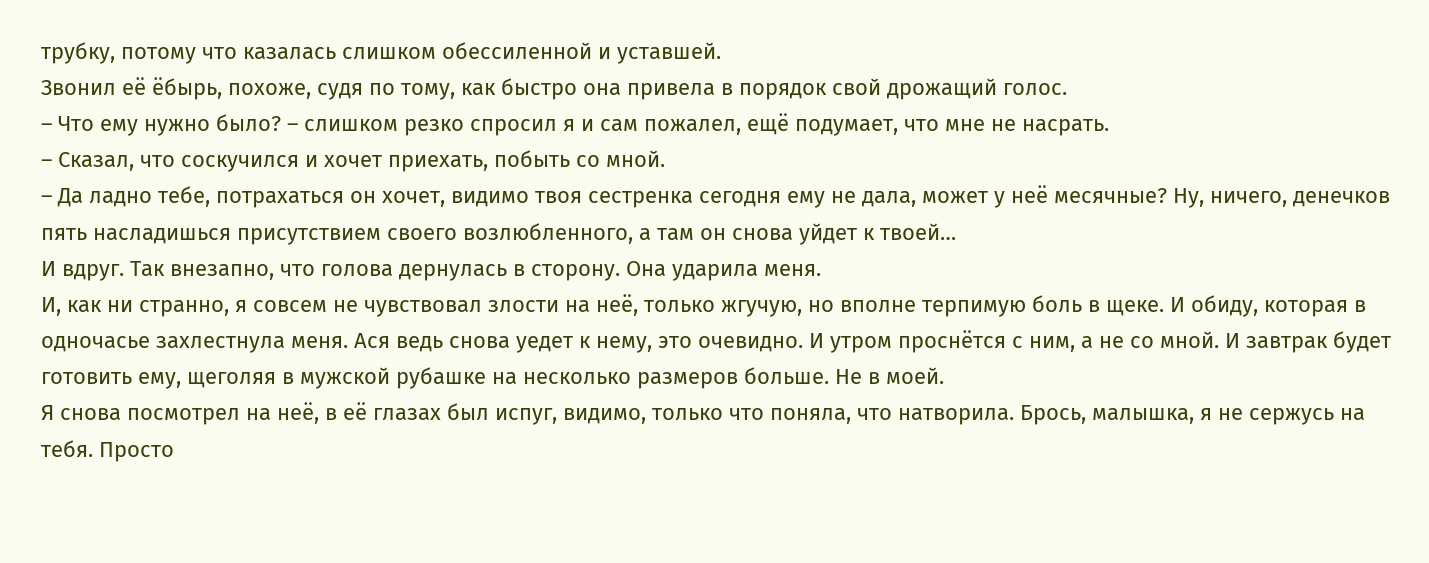трубку, потому что казалась слишком обессиленной и уставшей.
Звонил её ёбырь, похоже, судя по тому, как быстро она привела в порядок свой дрожащий голос.
– Что ему нужно было? – слишком резко спросил я и сам пожалел, ещё подумает, что мне не насрать.
– Сказал, что соскучился и хочет приехать, побыть со мной.
– Да ладно тебе, потрахаться он хочет, видимо твоя сестренка сегодня ему не дала, может у неё месячные? Ну, ничего, денечков пять насладишься присутствием своего возлюбленного, а там он снова уйдет к твоей…
И вдруг. Так внезапно, что голова дернулась в сторону. Она ударила меня.
И, как ни странно, я совсем не чувствовал злости на неё, только жгучую, но вполне терпимую боль в щеке. И обиду, которая в одночасье захлестнула меня. Ася ведь снова уедет к нему, это очевидно. И утром проснётся с ним, а не со мной. И завтрак будет готовить ему, щеголяя в мужской рубашке на несколько размеров больше. Не в моей.
Я снова посмотрел на неё, в её глазах был испуг, видимо, только что поняла, что натворила. Брось, малышка, я не сержусь на тебя. Просто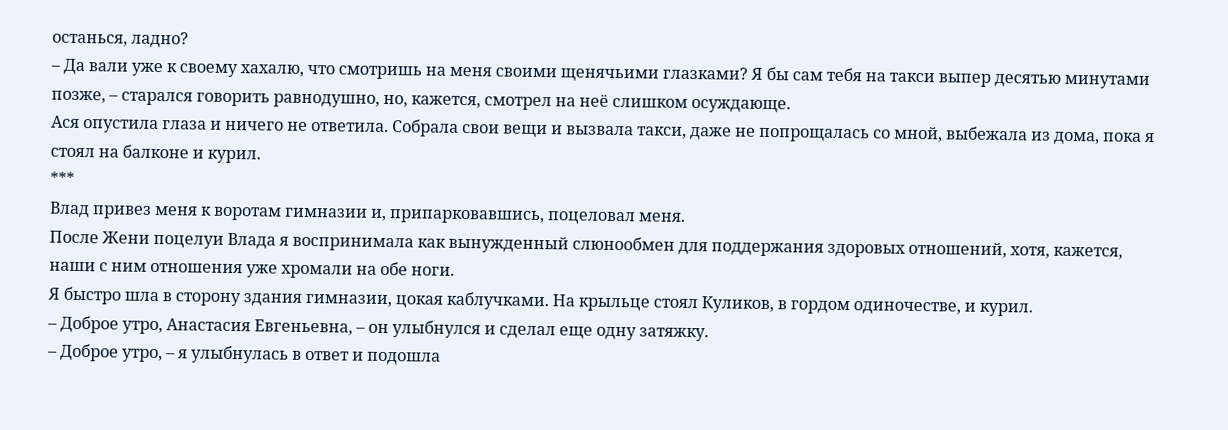останься, ладно?
– Да вали уже к своему хахалю, что смотришь на меня своими щенячьими глазками? Я бы сам тебя на такси выпер десятью минутами позже, – старался говорить равнодушно, но, кажется, смотрел на неё слишком осуждающе.
Ася опустила глаза и ничего не ответила. Собрала свои вещи и вызвала такси, даже не попрощалась со мной, выбежала из дома, пока я стоял на балконе и курил.
***
Влад привез меня к воротам гимназии и, припарковавшись, поцеловал меня.
После Жени поцелуи Влада я воспринимала как вынужденный слюнообмен для поддержания здоровых отношений, хотя, кажется, наши с ним отношения уже хромали на обе ноги.
Я быстро шла в сторону здания гимназии, цокая каблучками. На крыльце стоял Куликов, в гордом одиночестве, и курил.
– Доброе утро, Анастасия Евгеньевна, – он улыбнулся и сделал еще одну затяжку.
– Доброе утро, – я улыбнулась в ответ и подошла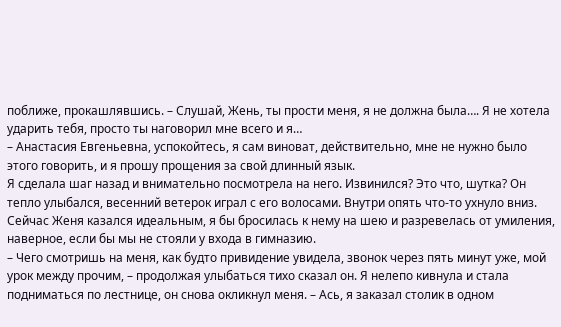поближе, прокашлявшись. – Слушай, Жень, ты прости меня, я не должна была…. Я не хотела ударить тебя, просто ты наговорил мне всего и я…
– Анастасия Евгеньевна, успокойтесь, я сам виноват, действительно, мне не нужно было этого говорить, и я прошу прощения за свой длинный язык.
Я сделала шаг назад и внимательно посмотрела на него. Извинился? Это что, шутка? Он тепло улыбался, весенний ветерок играл с его волосами. Внутри опять что-то ухнуло вниз. Сейчас Женя казался идеальным, я бы бросилась к нему на шею и разревелась от умиления, наверное, если бы мы не стояли у входа в гимназию.
– Чего смотришь на меня, как будто привидение увидела, звонок через пять минут уже, мой урок между прочим, – продолжая улыбаться тихо сказал он. Я нелепо кивнула и стала подниматься по лестнице, он снова окликнул меня. – Ась, я заказал столик в одном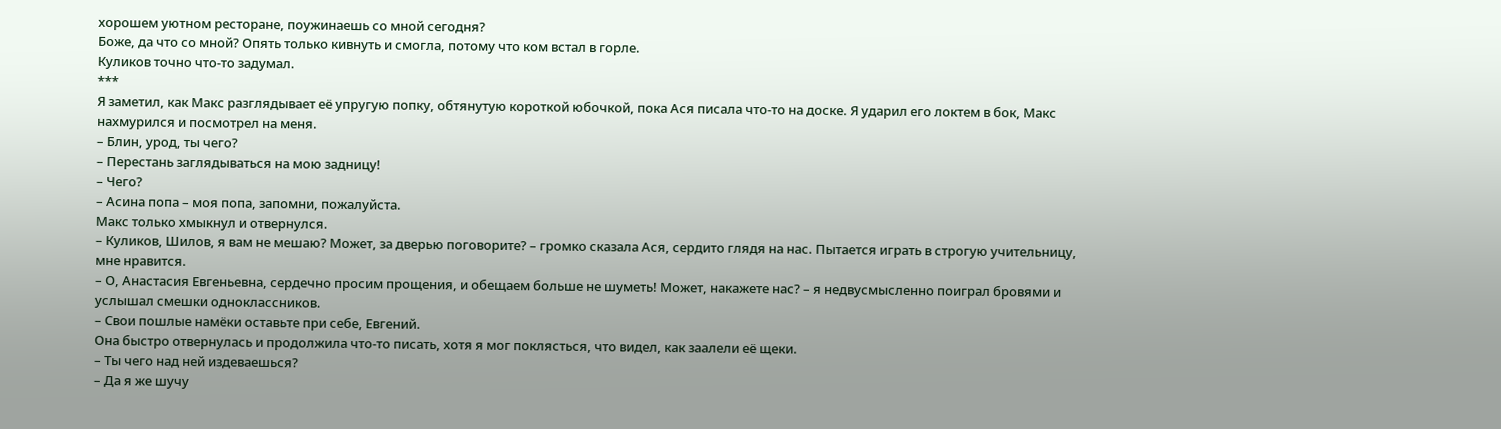хорошем уютном ресторане, поужинаешь со мной сегодня?
Боже, да что со мной? Опять только кивнуть и смогла, потому что ком встал в горле.
Куликов точно что-то задумал.
***
Я заметил, как Макс разглядывает её упругую попку, обтянутую короткой юбочкой, пока Ася писала что-то на доске. Я ударил его локтем в бок, Макс нахмурился и посмотрел на меня.
– Блин, урод, ты чего?
– Перестань заглядываться на мою задницу!
– Чего?
– Асина попа – моя попа, запомни, пожалуйста.
Макс только хмыкнул и отвернулся.
– Куликов, Шилов, я вам не мешаю? Может, за дверью поговорите? – громко сказала Ася, сердито глядя на нас. Пытается играть в строгую учительницу, мне нравится.
– О, Анастасия Евгеньевна, сердечно просим прощения, и обещаем больше не шуметь! Может, накажете нас? – я недвусмысленно поиграл бровями и услышал смешки одноклассников.
– Свои пошлые намёки оставьте при себе, Евгений.
Она быстро отвернулась и продолжила что-то писать, хотя я мог поклясться, что видел, как заалели её щеки.
– Ты чего над ней издеваешься?
– Да я же шучу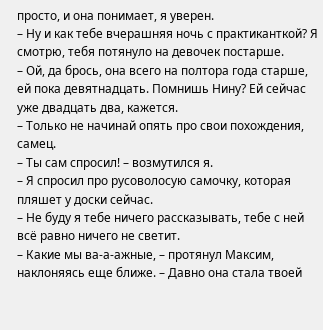просто, и она понимает, я уверен.
– Ну и как тебе вчерашняя ночь с практиканткой? Я смотрю, тебя потянуло на девочек постарше.
– Ой, да брось, она всего на полтора года старше, ей пока девятнадцать. Помнишь Нину? Ей сейчас уже двадцать два, кажется.
– Только не начинай опять про свои похождения, самец.
– Ты сам спросил! – возмутился я.
– Я спросил про русоволосую самочку, которая пляшет у доски сейчас.
– Не буду я тебе ничего рассказывать, тебе с ней всё равно ничего не светит.
– Какие мы ва-а-ажные, – протянул Максим, наклоняясь еще ближе. – Давно она стала твоей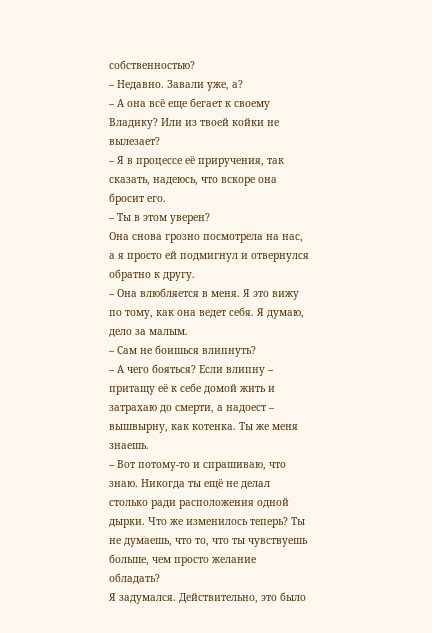собственностью?
– Недавно. Завали уже, а?
– А она всё еще бегает к своему Владику? Или из твоей койки не вылезает?
– Я в процессе её приручения, так сказать, надеюсь, что вскоре она бросит его.
– Ты в этом уверен?
Она снова грозно посмотрела на нас, а я просто ей подмигнул и отвернулся обратно к другу.
– Она влюбляется в меня. Я это вижу по тому, как она ведет себя. Я думаю, дело за малым.
– Сам не боишься влипнуть?
– А чего бояться? Если влипну – притащу её к себе домой жить и затрахаю до смерти, а надоест – вышвырну, как котенка. Ты же меня знаешь.
– Вот потому-то и спрашиваю, что знаю. Никогда ты ещё не делал столько ради расположения одной дырки. Что же изменилось теперь? Ты не думаешь, что то, что ты чувствуешь больше, чем просто желание обладать?
Я задумался. Действительно, это было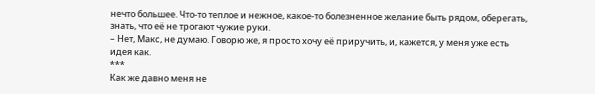нечто большее. Что-то теплое и нежное, какое-то болезненное желание быть рядом, оберегать, знать, что её не трогают чужие руки.
– Нет, Макс, не думаю. Говорю же, я просто хочу её приручить, и, кажется, у меня уже есть идея как.
***
Как же давно меня не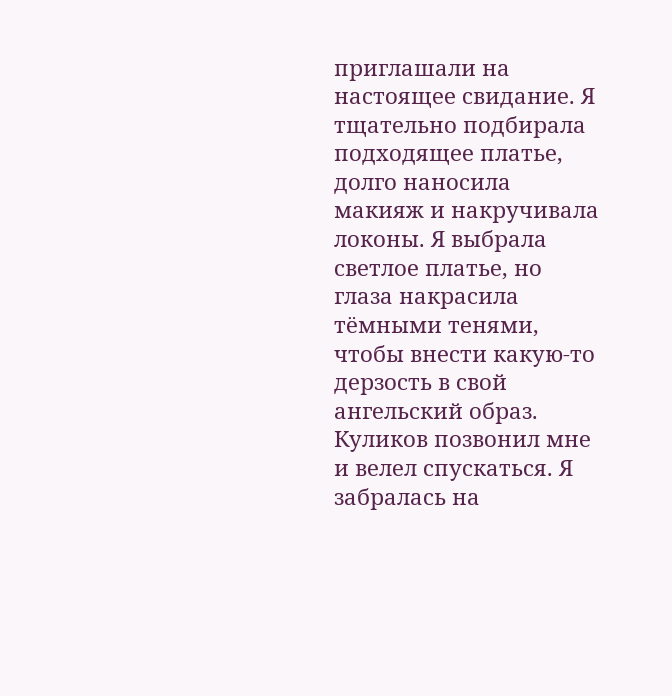приглашали на настоящее свидание. Я тщательно подбирала подходящее платье, долго наносила макияж и накручивала локоны. Я выбрала светлое платье, но глаза накрасила тёмными тенями, чтобы внести какую-то дерзость в свой ангельский образ.
Куликов позвонил мне и велел спускаться. Я забралась на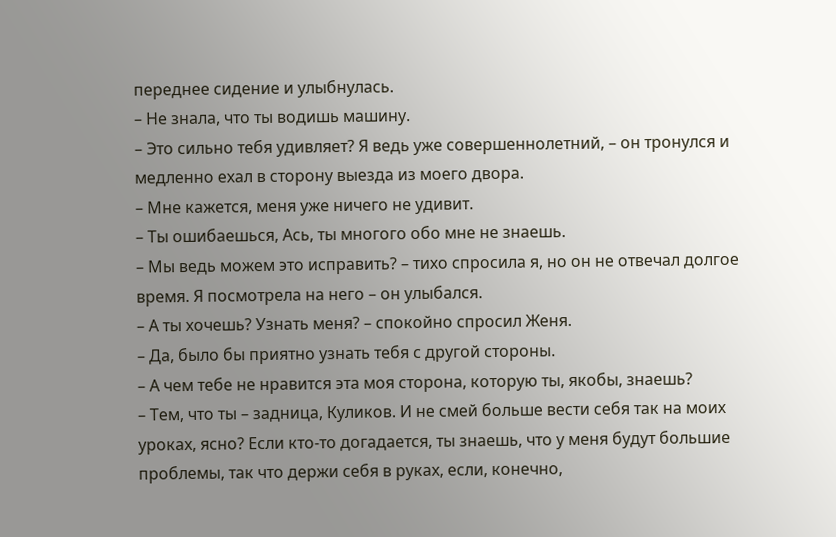переднее сидение и улыбнулась.
– Не знала, что ты водишь машину.
– Это сильно тебя удивляет? Я ведь уже совершеннолетний, – он тронулся и медленно ехал в сторону выезда из моего двора.
– Мне кажется, меня уже ничего не удивит.
– Ты ошибаешься, Ась, ты многого обо мне не знаешь.
– Мы ведь можем это исправить? – тихо спросила я, но он не отвечал долгое время. Я посмотрела на него – он улыбался.
– А ты хочешь? Узнать меня? – спокойно спросил Женя.
– Да, было бы приятно узнать тебя с другой стороны.
– А чем тебе не нравится эта моя сторона, которую ты, якобы, знаешь?
– Тем, что ты – задница, Куликов. И не смей больше вести себя так на моих уроках, ясно? Если кто-то догадается, ты знаешь, что у меня будут большие проблемы, так что держи себя в руках, если, конечно,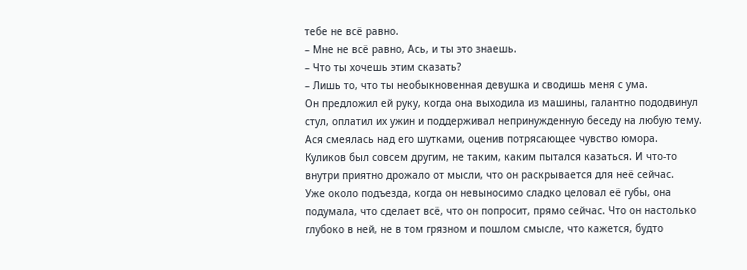тебе не всё равно.
– Мне не всё равно, Ась, и ты это знаешь.
– Что ты хочешь этим сказать?
– Лишь то, что ты необыкновенная девушка и сводишь меня с ума.
Он предложил ей руку, когда она выходила из машины, галантно пододвинул стул, оплатил их ужин и поддерживал непринужденную беседу на любую тему. Ася смеялась над его шутками, оценив потрясающее чувство юмора.
Куликов был совсем другим, не таким, каким пытался казаться. И что-то внутри приятно дрожало от мысли, что он раскрывается для неё сейчас.
Уже около подъезда, когда он невыносимо сладко целовал её губы, она подумала, что сделает всё, что он попросит, прямо сейчас. Что он настолько глубоко в ней, не в том грязном и пошлом смысле, что кажется, будто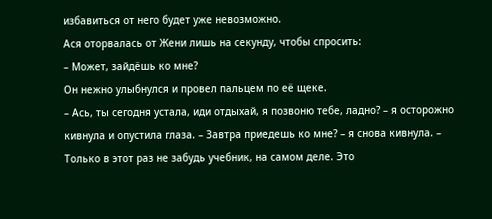избавиться от него будет уже невозможно.
Ася оторвалась от Жени лишь на секунду, чтобы спросить:
– Может, зайдёшь ко мне?
Он нежно улыбнулся и провел пальцем по её щеке.
– Ась, ты сегодня устала, иди отдыхай, я позвоню тебе, ладно? – я осторожно кивнула и опустила глаза. – Завтра приедешь ко мне? – я снова кивнула. – Только в этот раз не забудь учебник, на самом деле. Это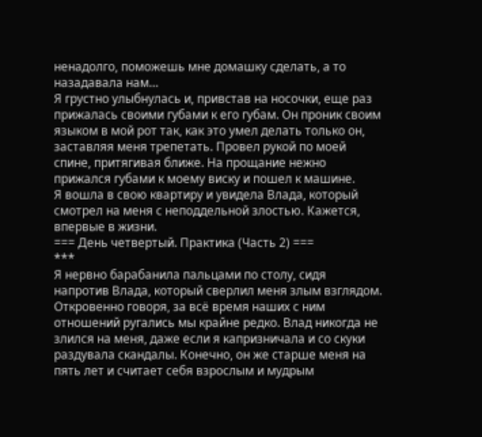ненадолго, поможешь мне домашку сделать, а то назадавала нам…
Я грустно улыбнулась и, привстав на носочки, еще раз прижалась своими губами к его губам. Он проник своим языком в мой рот так, как это умел делать только он, заставляя меня трепетать. Провел рукой по моей спине, притягивая ближе. На прощание нежно прижался губами к моему виску и пошел к машине.
Я вошла в свою квартиру и увидела Влада, который смотрел на меня с неподдельной злостью. Кажется, впервые в жизни.
=== День четвертый. Практика (Часть 2) ===
***
Я нервно барабанила пальцами по столу, сидя напротив Влада, который сверлил меня злым взглядом.
Откровенно говоря, за всё время наших с ним отношений ругались мы крайне редко. Влад никогда не злился на меня, даже если я капризничала и со скуки раздувала скандалы. Конечно, он же старше меня на пять лет и считает себя взрослым и мудрым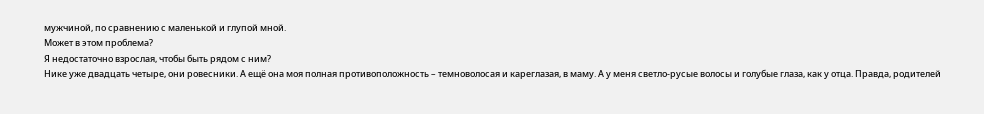мужчиной, по сравнению с маленькой и глупой мной.
Может в этом проблема?
Я недостаточно взрослая, чтобы быть рядом с ним?
Нике уже двадцать четыре, они ровесники. А ещё она моя полная противоположность – темноволосая и кареглазая, в маму. А у меня светло-русые волосы и голубые глаза, как у отца. Правда, родителей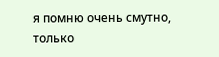я помню очень смутно, только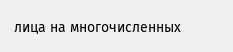лица на многочисленных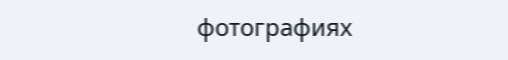фотографиях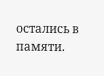остались в памяти.